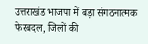उत्तराखंड भाजपा में बड़ा संगठनात्मक फेरबदल, जिलों की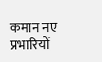कमान नए प्रभारियों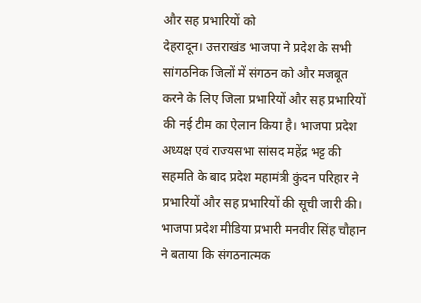और सह प्रभारियों को
देहरादून। उत्तराखंड भाजपा ने प्रदेश के सभी सांगठनिक जिलों में संगठन को और मजबूत करने के लिए जिला प्रभारियों और सह प्रभारियों की नई टीम का ऐलान किया है। भाजपा प्रदेश अध्यक्ष एवं राज्यसभा सांसद महेंद्र भट्ट की सहमति के बाद प्रदेश महामंत्री कुंदन परिहार ने प्रभारियों और सह प्रभारियों की सूची जारी की।
भाजपा प्रदेश मीडिया प्रभारी मनवीर सिंह चौहान ने बताया कि संगठनात्मक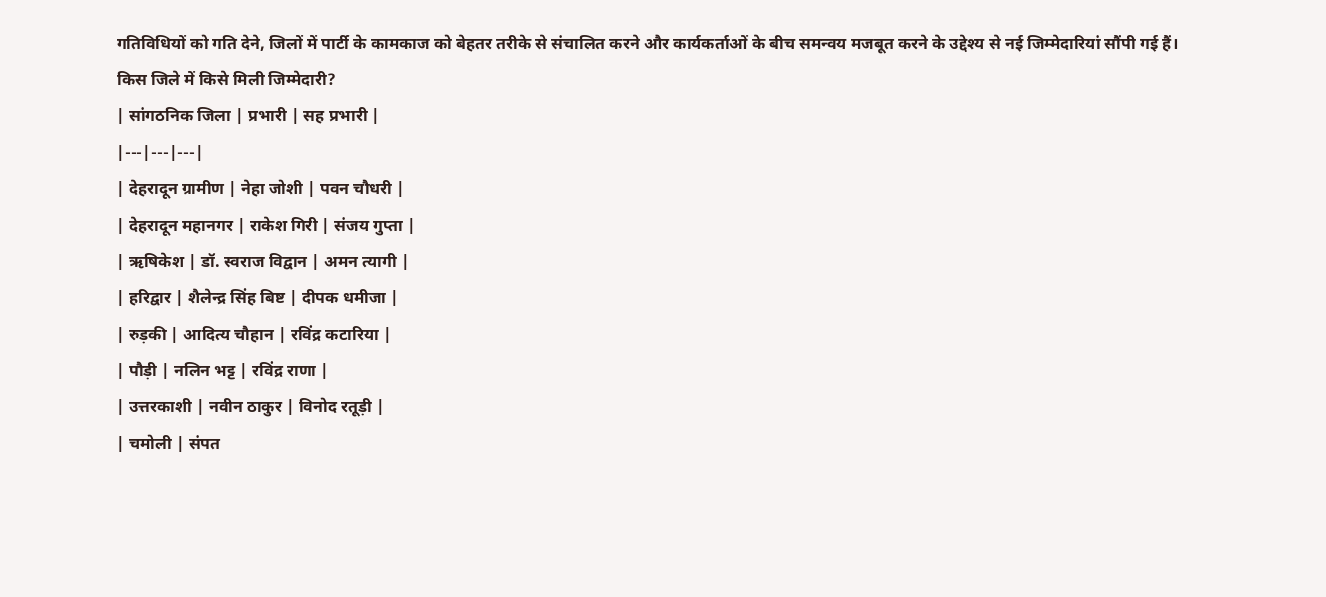गतिविधियों को गति देने, जिलों में पार्टी के कामकाज को बेहतर तरीके से संचालित करने और कार्यकर्ताओं के बीच समन्वय मजबूत करने के उद्देश्य से नई जिम्मेदारियां सौंपी गई हैं।
किस जिले में किसे मिली जिम्मेदारी?
| सांगठनिक जिला | प्रभारी | सह प्रभारी |
|---|---|---|
| देहरादून ग्रामीण | नेहा जोशी | पवन चौधरी |
| देहरादून महानगर | राकेश गिरी | संजय गुप्ता |
| ऋषिकेश | डॉ. स्वराज विद्वान | अमन त्यागी |
| हरिद्वार | शैलेन्द्र सिंह बिष्ट | दीपक धमीजा |
| रुड़की | आदित्य चौहान | रविंद्र कटारिया |
| पौड़ी | नलिन भट्ट | रविंद्र राणा |
| उत्तरकाशी | नवीन ठाकुर | विनोद रतूड़ी |
| चमोली | संपत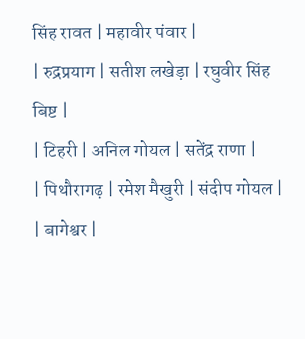सिंह रावत | महावीर पंवार |
| रुद्रप्रयाग | सतीश लखेड़ा | रघुवीर सिंह बिष्ट |
| टिहरी | अनिल गोयल | सतेंद्र राणा |
| पिथौरागढ़ | रमेश मैखुरी | संदीप गोयल |
| बागेश्वर |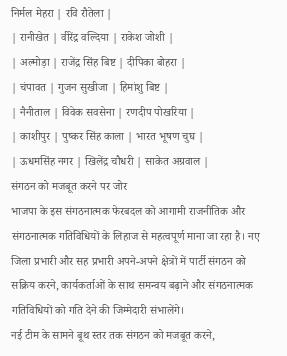निर्मल मेहरा | रवि रौतेला |
| रानीखेत | वीरेंद्र वल्दिया | राकेश जोशी |
| अल्मोड़ा | राजेंद्र सिंह बिष्ट | दीपिका बोहरा |
| चंपावत | गुजन सुखीजा | हिमांशु बिष्ट |
| नैनीताल | विवेक सवसेना | रणदीप पोखरिया |
| काशीपुर | पुष्कर सिंह काला | भारत भूषण चुघ |
| ऊधमसिंह नगर | खिलेंद्र चौधरी | साकेत अग्रवाल |
संगठन को मजबूत करने पर जोर
भाजपा के इस संगठनात्मक फेरबदल को आगामी राजनीतिक और संगठनात्मक गतिविधियों के लिहाज से महत्वपूर्ण माना जा रहा है। नए जिला प्रभारी और सह प्रभारी अपने-अपने क्षेत्रों में पार्टी संगठन को सक्रिय करने, कार्यकर्ताओं के साथ समन्वय बढ़ाने और संगठनात्मक गतिविधियों को गति देने की जिम्मेदारी संभालेंगे।
नई टीम के सामने बूथ स्तर तक संगठन को मजबूत करने,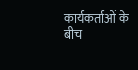कार्यकर्ताओं के बीच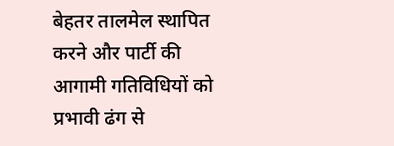बेहतर तालमेल स्थापित करने और पार्टी की आगामी गतिविधियों को प्रभावी ढंग से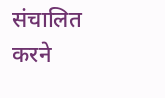संचालित करने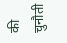की चुनौती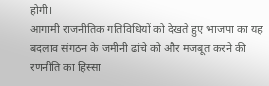होगी।
आगामी राजनीतिक गतिविधियों को देखते हुए भाजपा का यह बदलाव संगठन के जमीनी ढांचे को और मजबूत करने की रणनीति का हिस्सा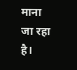माना जा रहा है।